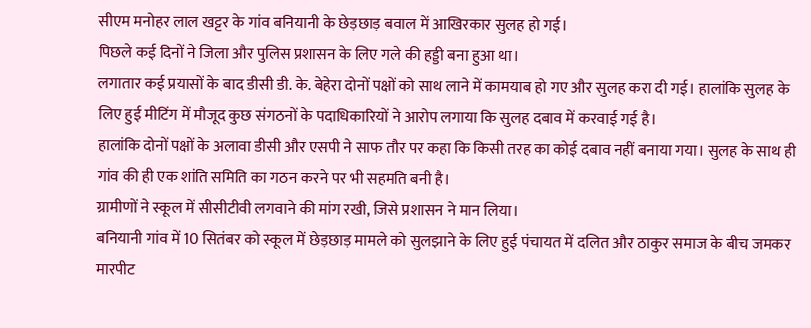सीएम मनोहर लाल खट्टर के गांव बनियानी के छेड़छाड़ बवाल में आखिरकार सुलह हो गई।
पिछले कई दिनों ने जिला और पुलिस प्रशासन के लिए गले की हड्डी बना हुआ था।
लगातार कई प्रयासों के बाद डीसी डी. के. बेहेरा दोनों पक्षों को साथ लाने में कामयाब हो गए और सुलह करा दी गई। हालांकि सुलह के लिए हुई मीटिंग में मौजूद कुछ संगठनों के पदाधिकारियों ने आरोप लगाया कि सुलह दबाव में करवाई गई है।
हालांकि दोनों पक्षों के अलावा डीसी और एसपी ने साफ तौर पर कहा कि किसी तरह का कोई दबाव नहीं बनाया गया। सुलह के साथ ही गांव की ही एक शांति समिति का गठन करने पर भी सहमति बनी है।
ग्रामीणों ने स्कूल में सीसीटीवी लगवाने की मांग रखी, जिसे प्रशासन ने मान लिया।
बनियानी गांव में 10 सितंबर को स्कूल में छेड़छाड़ मामले को सुलझाने के लिए हुई पंचायत में दलित और ठाकुर समाज के बीच जमकर मारपीट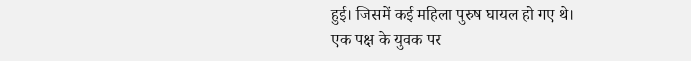हुई। जिसमें कई महिला पुरुष घायल हो गए थे।
एक पक्ष के युवक पर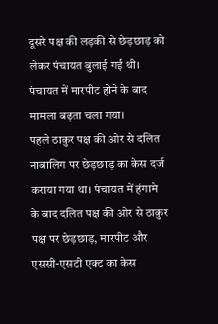दूसरे पक्ष की लड़की से छेड़छाड़ को लेकर पंचायत बुलाई गई थी। पंचायत में मारपीट होने के बाद मामला बढ़ता चला गया।
पहले ठाकुर पक्ष की ओर से दलित नाबालिग पर छेड़छाड़ का केस दर्ज कराया गया था। पंचायत में हंगामे के बाद दलित पक्ष की ओर से ठाकुर पक्ष पर छेड़छाड़, मारपीट और एससी-एसटी एक्ट का केस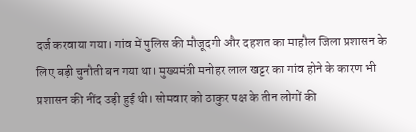दर्ज करवाया गया। गांव में पुलिस की मौजूदगी और दहशत का माहौल जिला प्रशासन के लिए बड़ी चुनौती बन गया था। मुख्यमंत्री मनोहर लाल खट्टर का गांव होने के कारण भी प्रशासन की नींद उड़ी हुई थी। सोमवार को ठाकुर पक्ष के तीन लोगों की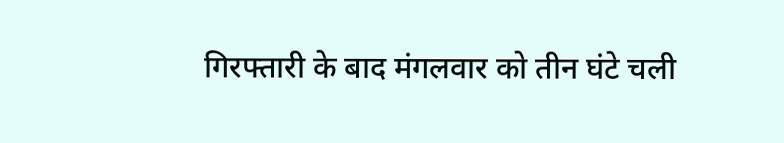गिरफ्तारी के बाद मंगलवार को तीन घंटे चली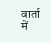वार्ता में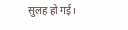सुलह हो गई।